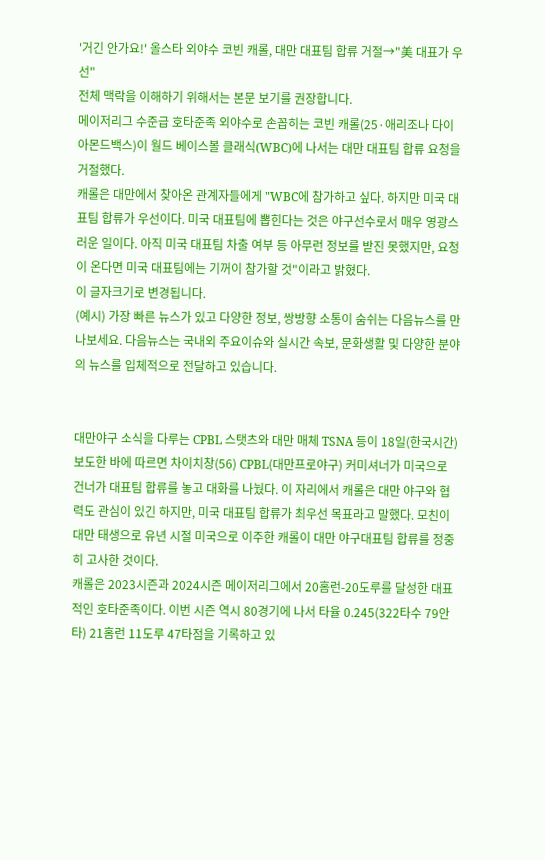'거긴 안가요!' 올스타 외야수 코빈 캐롤, 대만 대표팀 합류 거절→"美 대표가 우선"
전체 맥락을 이해하기 위해서는 본문 보기를 권장합니다.
메이저리그 수준급 호타준족 외야수로 손꼽히는 코빈 캐롤(25·애리조나 다이아몬드백스)이 월드 베이스볼 클래식(WBC)에 나서는 대만 대표팀 합류 요청을 거절했다.
캐롤은 대만에서 찾아온 관계자들에게 "WBC에 참가하고 싶다. 하지만 미국 대표팀 합류가 우선이다. 미국 대표팀에 뽑힌다는 것은 야구선수로서 매우 영광스러운 일이다. 아직 미국 대표팀 차출 여부 등 아무런 정보를 받진 못했지만, 요청이 온다면 미국 대표팀에는 기꺼이 참가할 것"이라고 밝혔다.
이 글자크기로 변경됩니다.
(예시) 가장 빠른 뉴스가 있고 다양한 정보, 쌍방향 소통이 숨쉬는 다음뉴스를 만나보세요. 다음뉴스는 국내외 주요이슈와 실시간 속보, 문화생활 및 다양한 분야의 뉴스를 입체적으로 전달하고 있습니다.


대만야구 소식을 다루는 CPBL 스탯츠와 대만 매체 TSNA 등이 18일(한국시간) 보도한 바에 따르면 차이치창(56) CPBL(대만프로야구) 커미셔너가 미국으로 건너가 대표팀 합류를 놓고 대화를 나눴다. 이 자리에서 캐롤은 대만 야구와 협력도 관심이 있긴 하지만, 미국 대표팀 합류가 최우선 목표라고 말했다. 모친이 대만 태생으로 유년 시절 미국으로 이주한 캐롤이 대만 야구대표팀 합류를 정중히 고사한 것이다.
캐롤은 2023시즌과 2024시즌 메이저리그에서 20홈런-20도루를 달성한 대표적인 호타준족이다. 이번 시즌 역시 80경기에 나서 타율 0.245(322타수 79안타) 21홈런 11도루 47타점을 기록하고 있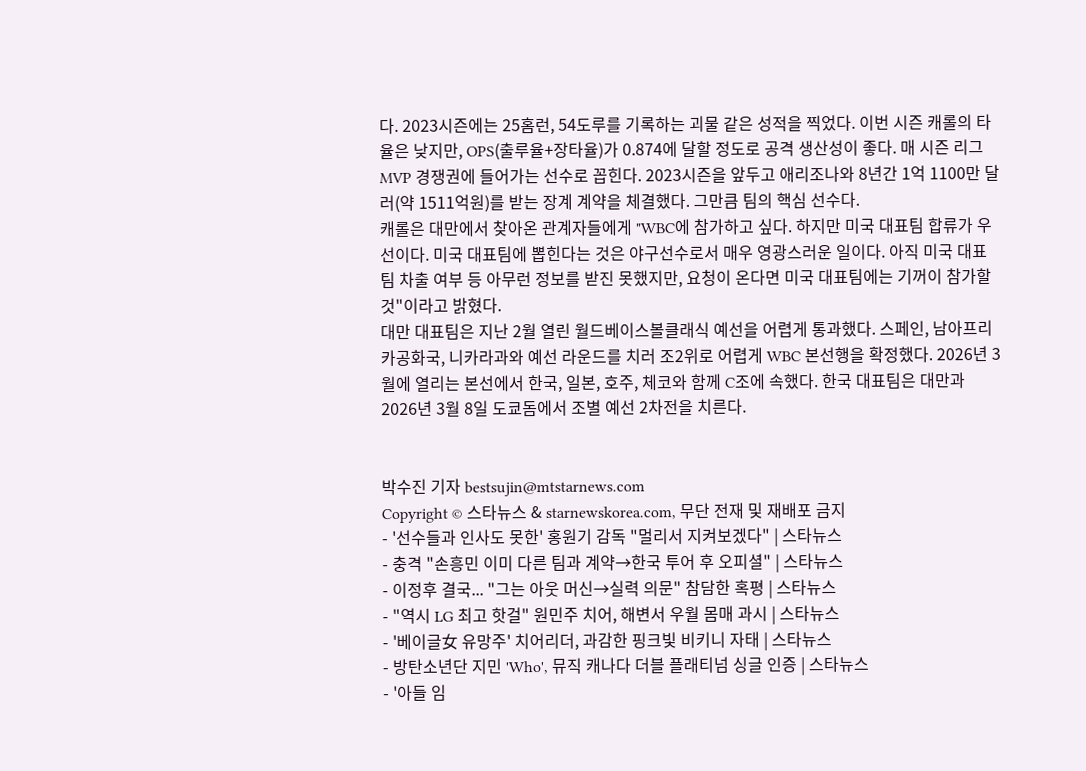다. 2023시즌에는 25홈런, 54도루를 기록하는 괴물 같은 성적을 찍었다. 이번 시즌 캐롤의 타율은 낮지만, OPS(출루율+장타율)가 0.874에 달할 정도로 공격 생산성이 좋다. 매 시즌 리그 MVP 경쟁권에 들어가는 선수로 꼽힌다. 2023시즌을 앞두고 애리조나와 8년간 1억 1100만 달러(약 1511억원)를 받는 장계 계약을 체결했다. 그만큼 팀의 핵심 선수다.
캐롤은 대만에서 찾아온 관계자들에게 "WBC에 참가하고 싶다. 하지만 미국 대표팀 합류가 우선이다. 미국 대표팀에 뽑힌다는 것은 야구선수로서 매우 영광스러운 일이다. 아직 미국 대표팀 차출 여부 등 아무런 정보를 받진 못했지만, 요청이 온다면 미국 대표팀에는 기꺼이 참가할 것"이라고 밝혔다.
대만 대표팀은 지난 2월 열린 월드베이스볼클래식 예선을 어렵게 통과했다. 스페인, 남아프리카공화국, 니카라과와 예선 라운드를 치러 조2위로 어렵게 WBC 본선행을 확정했다. 2026년 3월에 열리는 본선에서 한국, 일본, 호주, 체코와 함께 C조에 속했다. 한국 대표팀은 대만과 2026년 3월 8일 도쿄돔에서 조별 예선 2차전을 치른다.


박수진 기자 bestsujin@mtstarnews.com
Copyright © 스타뉴스 & starnewskorea.com, 무단 전재 및 재배포 금지
- '선수들과 인사도 못한' 홍원기 감독 "멀리서 지켜보겠다" | 스타뉴스
- 충격 "손흥민 이미 다른 팀과 계약→한국 투어 후 오피셜" | 스타뉴스
- 이정후 결국... "그는 아웃 머신→실력 의문" 참담한 혹평 | 스타뉴스
- "역시 LG 최고 핫걸" 원민주 치어, 해변서 우월 몸매 과시 | 스타뉴스
- '베이글女 유망주' 치어리더, 과감한 핑크빛 비키니 자태 | 스타뉴스
- 방탄소년단 지민 'Who', 뮤직 캐나다 더블 플래티넘 싱글 인증 | 스타뉴스
- '아들 임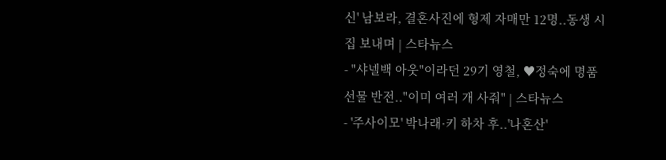신' 남보라, 결혼사진에 형제 자매만 12명..동생 시집 보내며 | 스타뉴스
- "샤넬백 아웃"이라던 29기 영철, ♥정숙에 명품 선물 반전.."이미 여러 개 사줘" | 스타뉴스
- '주사이모' 박나래·키 하차 후..'나혼산'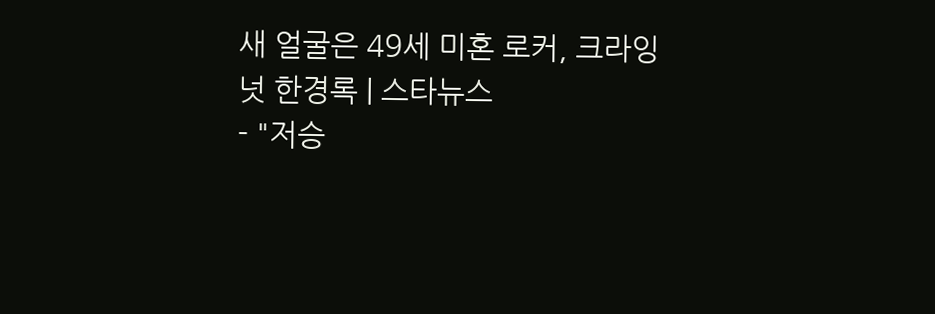새 얼굴은 49세 미혼 로커, 크라잉넛 한경록 | 스타뉴스
- "저승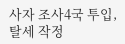사자 조사4국 투입, 탈세 작정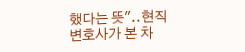했다는 뜻"..현직 변호사가 본 차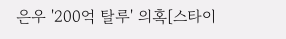은우 '200억 탈루' 의혹[스타이